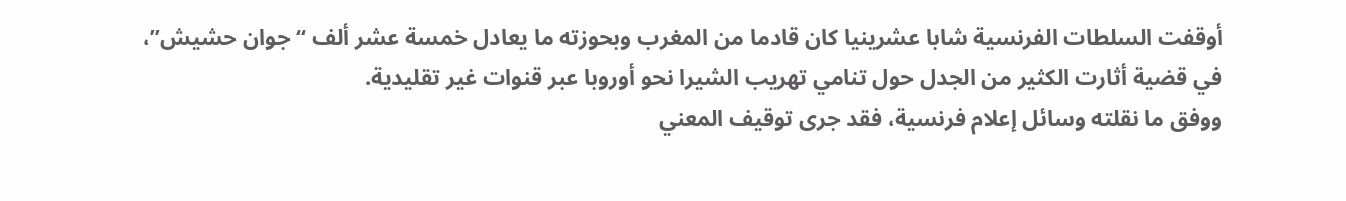أوقفت السلطات الفرنسية شابا عشرينيا كان قادما من المغرب وبحوزته ما يعادل خمسة عشر ألف “جوان حشيش”، في قضية أثارت الكثير من الجدل حول تنامي تهريب الشيرا نحو أوروبا عبر قنوات غير تقليدية.
ووفق ما نقلته وسائل إعلام فرنسية، فقد جرى توقيف المعني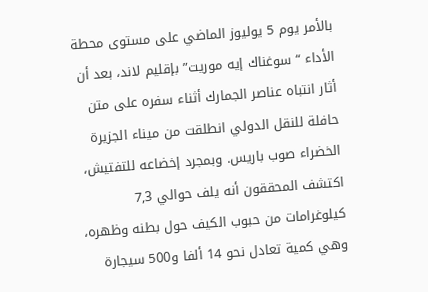بالأمر يوم 5 يوليوز الماضي على مستوى محطة الأداء “سوغناك إيه موريت” بإقليم لاند، بعد أن أثار انتباه عناصر الجمارك أثناء سفره على متن حافلة للنقل الدولي انطلقت من ميناء الجزيرة الخضراء صوب باريس. وبمجرد إخضاعه للتفتيش، اكتشف المحققون أنه يلف حوالي 7,3 كيلوغرامات من حبوب الكيف حول بطنه وظهره، وهي كمية تعادل نحو 14 ألفا و500 سيجارة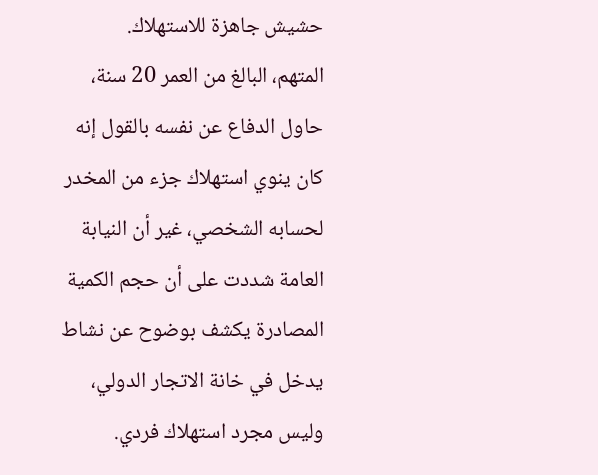حشيش جاهزة للاستهلاك.
المتهم، البالغ من العمر 20 سنة، حاول الدفاع عن نفسه بالقول إنه كان ينوي استهلاك جزء من المخدر لحسابه الشخصي، غير أن النيابة العامة شددت على أن حجم الكمية المصادرة يكشف بوضوح عن نشاط يدخل في خانة الاتجار الدولي، وليس مجرد استهلاك فردي.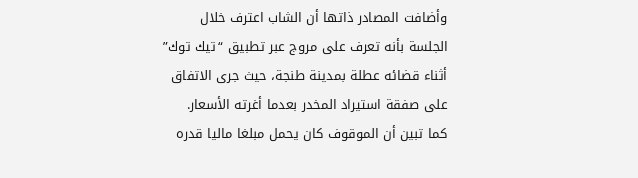وأضافت المصادر ذاتها أن الشاب اعترف خلال الجلسة بأنه تعرف على مروج عبر تطبيق “تيك توك” أثناء قضائه عطلة بمدينة طنجة، حيث جرى الاتفاق على صفقة استيراد المخدر بعدما أغرته الأسعار.
كما تبين أن الموقوف كان يحمل مبلغا ماليا قدره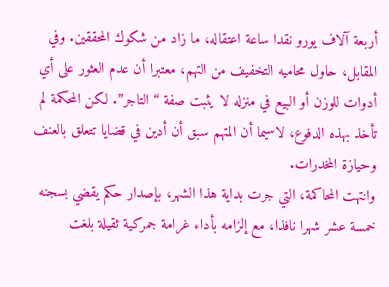أربعة آلاف يورو نقدا ساعة اعتقاله، ما زاد من شكوك المحققين. وفي المقابل، حاول محاميه التخفيف من التهم، معتبرا أن عدم العثور على أي أدوات للوزن أو البيع في منزله لا يثبت صفة “التاجر”. لكن المحكمة لم تأخذ بهذه الدفوع، لاسيما أن المتهم سبق أن أدين في قضايا تتعلق بالعنف وحيازة المخدرات.
وانتهت المحاكمة، التي جرت بداية هذا الشهر، بإصدار حكم يقضي بسجنه خمسة عشر شهرا نافذا، مع إلزامه بأداء غرامة جمركية ثقيلة بلغت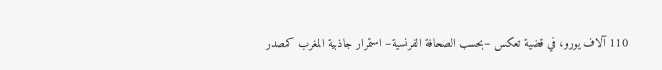110 آلاف يورو، في قضية تعكس –بحسب الصحافة الفرنسية– استمرار جاذبية المغرب كمصدر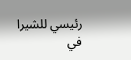رئيسي للشيرا في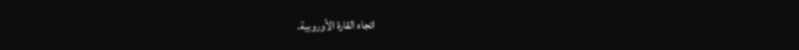اتجاه القارة الأوروبية.